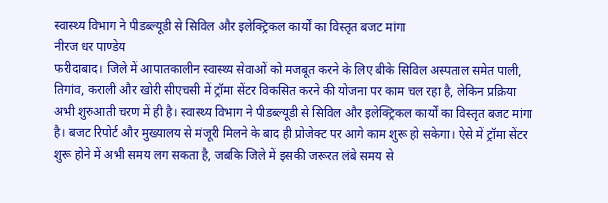स्वास्थ्य विभाग ने पीडब्ल्यूडी से सिविल और इलेक्ट्रिकल कार्यों का विस्तृत बजट मांगा
नीरज धर पाण्डेय
फरीदाबाद। जिले में आपातकालीन स्वास्थ्य सेवाओं को मजबूत करने के लिए बीके सिविल अस्पताल समेत पाली, तिगांव, कराली और खोरी सीएचसी में ट्रॉमा सेंटर विकसित करने की योजना पर काम चल रहा है, लेकिन प्रक्रिया अभी शुरुआती चरण में ही है। स्वास्थ्य विभाग ने पीडब्ल्यूडी से सिविल और इलेक्ट्रिकल कार्यों का विस्तृत बजट मांगा है। बजट रिपोर्ट और मुख्यालय से मंजूरी मिलने के बाद ही प्रोजेक्ट पर आगे काम शुरू हो सकेगा। ऐसे में ट्रॉमा सेंटर शुरू होने में अभी समय लग सकता है, जबकि जिले में इसकी जरूरत लंबे समय से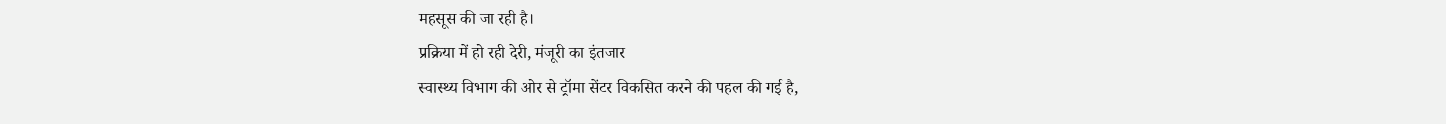महसूस की जा रही है।
प्रक्रिया में हो रही देरी, मंजूरी का इंतजार
स्वास्थ्य विभाग की ओर से ट्रॉमा सेंटर विकसित करने की पहल की गई है,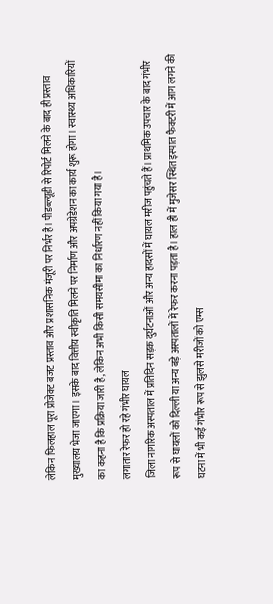लेकिन फिलहाल पूरा प्रोजेक्ट बजट प्रस्ताव और प्रशासनिक मंजूरी पर निर्भर है। पीडब्ल्यूडी से रिपोर्ट मिलने के बाद ही प्रस्ताव मुख्यालय भेजा जाएगा। इसके बाद वित्तीय स्वीकृति मिलने पर निर्माण और अपग्रेडेशन का कार्य शुरू होगा। स्वास्थ्य अधिकारियों का कहना है कि प्रक्रिया जारी है, लेकिन अभी किसी समयसीमा का निर्धारण नहीं किया गया है।
लगातार रेफर हो रहे गंभीर घायल
जिला नागरिक अस्पताल में प्रतिदिन सड़क दुर्घटनाओं और अन्य हादसों में घायल मरीज पहुंचते हैं। प्राथमिक उपचार के बाद गंभीर रूप से घायलों को दिल्ली या अन्य बड़े अस्पतालों में रेफर करना पड़ता है। हाल ही में मुजेसर स्थित इस्पात फैक्टरी में आग लगने की घटना में भी कई गंभीर रूप से झुलसे मरीजों को एम्स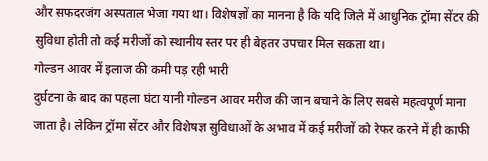और सफदरजंग अस्पताल भेजा गया था। विशेषज्ञों का मानना है कि यदि जिले में आधुनिक ट्रॉमा सेंटर की सुविधा होती तो कई मरीजों को स्थानीय स्तर पर ही बेहतर उपचार मिल सकता था।
गोल्डन आवर में इलाज की कमी पड़ रही भारी
दुर्घटना के बाद का पहला घंटा यानी गोल्डन आवर मरीज की जान बचाने के लिए सबसे महत्वपूर्ण माना जाता है। लेकिन ट्रॉमा सेंटर और विशेषज्ञ सुविधाओं के अभाव में कई मरीजों को रेफर करने में ही काफी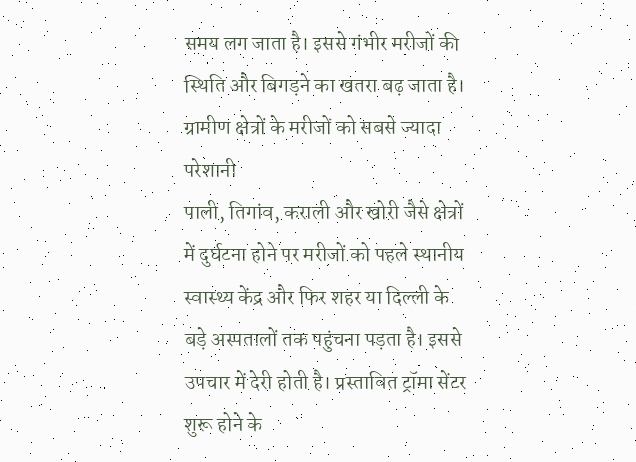समय लग जाता है। इससे गंभीर मरीजों की स्थिति और बिगड़ने का खतरा बढ़ जाता है।
ग्रामीण क्षेत्रों के मरीजों को सबसे ज्यादा परेशानी
पाली, तिगांव, कराली और खोरी जैसे क्षेत्रों में दुर्घटना होने पर मरीजों को पहले स्थानीय स्वास्थ्य केंद्र और फिर शहर या दिल्ली के बड़े अस्पतालों तक पहुंचना पड़ता है। इससे उपचार में देरी होती है। प्रस्तावित ट्रॉमा सेंटर शुरू होने के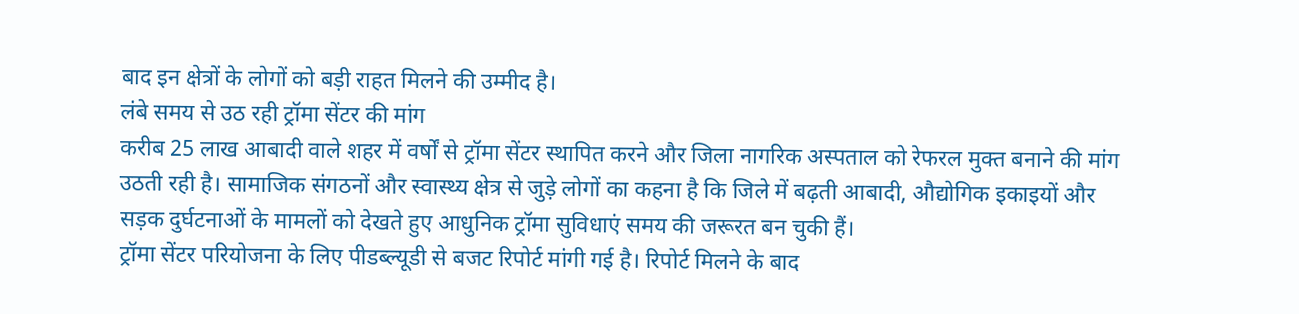बाद इन क्षेत्रों के लोगों को बड़ी राहत मिलने की उम्मीद है।
लंबे समय से उठ रही ट्रॉमा सेंटर की मांग
करीब 25 लाख आबादी वाले शहर में वर्षों से ट्रॉमा सेंटर स्थापित करने और जिला नागरिक अस्पताल को रेफरल मुक्त बनाने की मांग उठती रही है। सामाजिक संगठनों और स्वास्थ्य क्षेत्र से जुड़े लोगों का कहना है कि जिले में बढ़ती आबादी, औद्योगिक इकाइयों और सड़क दुर्घटनाओं के मामलों को देखते हुए आधुनिक ट्रॉमा सुविधाएं समय की जरूरत बन चुकी हैं।
ट्रॉमा सेंटर परियोजना के लिए पीडब्ल्यूडी से बजट रिपोर्ट मांगी गई है। रिपोर्ट मिलने के बाद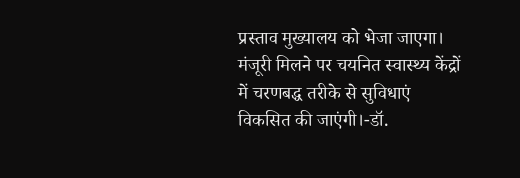प्रस्ताव मुख्यालय को भेजा जाएगा। मंजूरी मिलने पर चयनित स्वास्थ्य केंद्रों में चरणबद्ध तरीके से सुविधाएं विकसित की जाएंगी।-डॉ.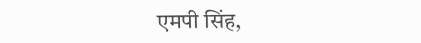एमपी सिंह,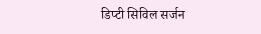डिप्टी सिविल सर्जन